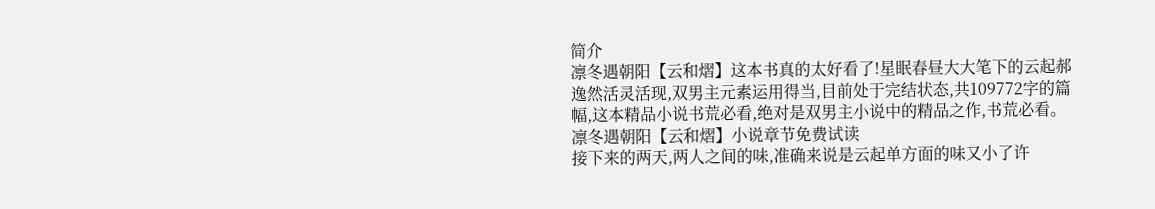简介
凛冬遇朝阳【云和熠】这本书真的太好看了!星眠春昼大大笔下的云起郝逸然活灵活现,双男主元素运用得当,目前处于完结状态,共109772字的篇幅,这本精品小说书荒必看,绝对是双男主小说中的精品之作,书荒必看。
凛冬遇朝阳【云和熠】小说章节免费试读
接下来的两天,两人之间的味,准确来说是云起单方面的味又小了许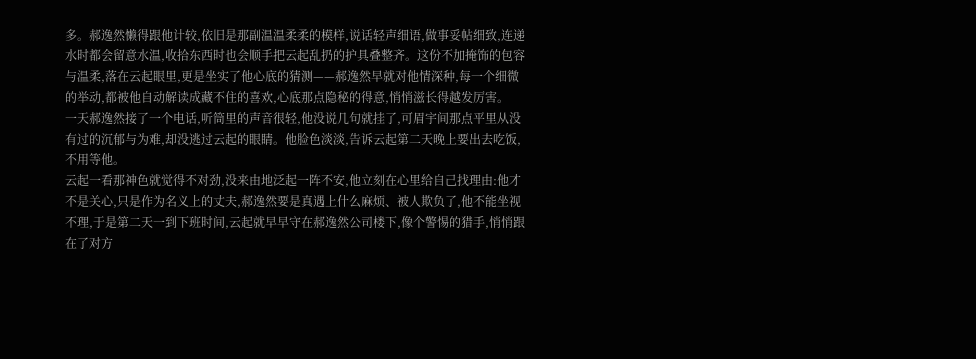多。郝逸然懒得跟他计较,依旧是那副温温柔柔的模样,说话轻声细语,做事妥帖细致,连递水时都会留意水温,收拾东西时也会顺手把云起乱扔的护具叠整齐。这份不加掩饰的包容与温柔,落在云起眼里,更是坐实了他心底的猜测——郝逸然早就对他情深种,每一个细微的举动,都被他自动解读成藏不住的喜欢,心底那点隐秘的得意,悄悄滋长得越发厉害。
一天郝逸然接了一个电话,听筒里的声音很轻,他没说几句就挂了,可眉宇间那点平里从没有过的沉郁与为难,却没逃过云起的眼睛。他脸色淡淡,告诉云起第二天晚上要出去吃饭,不用等他。
云起一看那神色就觉得不对劲,没来由地泛起一阵不安,他立刻在心里给自己找理由:他才不是关心,只是作为名义上的丈夫,郝逸然要是真遇上什么麻烦、被人欺负了,他不能坐视不理,于是第二天一到下班时间,云起就早早守在郝逸然公司楼下,像个警惕的猎手,悄悄跟在了对方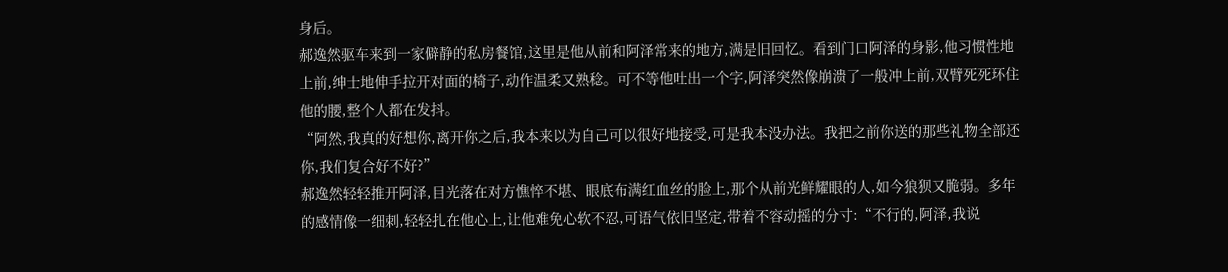身后。
郝逸然驱车来到一家僻静的私房餐馆,这里是他从前和阿泽常来的地方,满是旧回忆。看到门口阿泽的身影,他习惯性地上前,绅士地伸手拉开对面的椅子,动作温柔又熟稔。可不等他吐出一个字,阿泽突然像崩溃了一般冲上前,双臂死死环住他的腰,整个人都在发抖。
“阿然,我真的好想你,离开你之后,我本来以为自己可以很好地接受,可是我本没办法。我把之前你送的那些礼物全部还你,我们复合好不好?”
郝逸然轻轻推开阿泽,目光落在对方憔悴不堪、眼底布满红血丝的脸上,那个从前光鲜耀眼的人,如今狼狈又脆弱。多年的感情像一细刺,轻轻扎在他心上,让他难免心软不忍,可语气依旧坚定,带着不容动摇的分寸:“不行的,阿泽,我说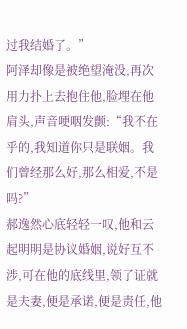过我结婚了。”
阿泽却像是被绝望淹没,再次用力扑上去抱住他,脸埋在他肩头,声音哽咽发颤:“我不在乎的,我知道你只是联姻。我们曾经那么好,那么相爱,不是吗?”
郝逸然心底轻轻一叹,他和云起明明是协议婚姻,说好互不涉,可在他的底线里,领了证就是夫妻,便是承诺,便是责任,他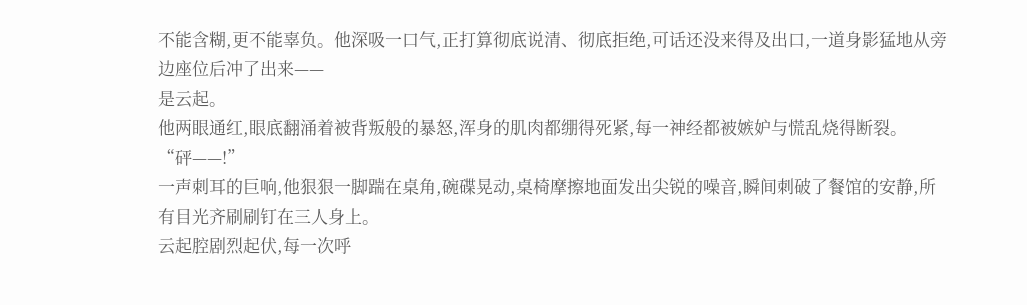不能含糊,更不能辜负。他深吸一口气,正打算彻底说清、彻底拒绝,可话还没来得及出口,一道身影猛地从旁边座位后冲了出来——
是云起。
他两眼通红,眼底翻涌着被背叛般的暴怒,浑身的肌肉都绷得死紧,每一神经都被嫉妒与慌乱烧得断裂。
“砰——!”
一声刺耳的巨响,他狠狠一脚踹在桌角,碗碟晃动,桌椅摩擦地面发出尖锐的噪音,瞬间刺破了餐馆的安静,所有目光齐刷刷钉在三人身上。
云起腔剧烈起伏,每一次呼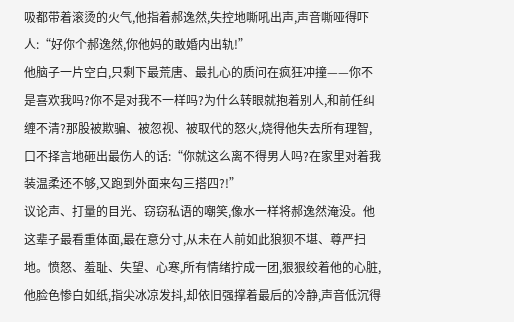吸都带着滚烫的火气,他指着郝逸然,失控地嘶吼出声,声音嘶哑得吓人:“好你个郝逸然,你他妈的敢婚内出轨!”
他脑子一片空白,只剩下最荒唐、最扎心的质问在疯狂冲撞——你不是喜欢我吗?你不是对我不一样吗?为什么转眼就抱着别人,和前任纠缠不清?那股被欺骗、被忽视、被取代的怒火,烧得他失去所有理智,口不择言地砸出最伤人的话:“你就这么离不得男人吗?在家里对着我装温柔还不够,又跑到外面来勾三搭四?!”
议论声、打量的目光、窃窃私语的嘲笑,像水一样将郝逸然淹没。他这辈子最看重体面,最在意分寸,从未在人前如此狼狈不堪、尊严扫地。愤怒、羞耻、失望、心寒,所有情绪拧成一团,狠狠绞着他的心脏,他脸色惨白如纸,指尖冰凉发抖,却依旧强撑着最后的冷静,声音低沉得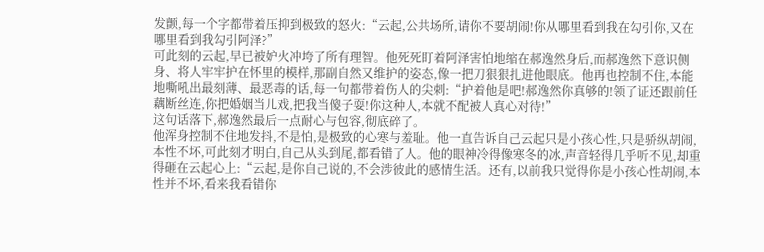发颤,每一个字都带着压抑到极致的怒火:“云起,公共场所,请你不要胡闹!你从哪里看到我在勾引你,又在哪里看到我勾引阿泽?”
可此刻的云起,早已被妒火冲垮了所有理智。他死死盯着阿泽害怕地缩在郝逸然身后,而郝逸然下意识侧身、将人牢牢护在怀里的模样,那副自然又维护的姿态,像一把刀狠狠扎进他眼底。他再也控制不住,本能地嘶吼出最刻薄、最恶毒的话,每一句都带着伤人的尖刺:“护着他是吧!郝逸然你真够的!领了证还跟前任藕断丝连,你把婚姻当儿戏,把我当傻子耍!你这种人,本就不配被人真心对待!”
这句话落下,郝逸然最后一点耐心与包容,彻底碎了。
他浑身控制不住地发抖,不是怕,是极致的心寒与羞耻。他一直告诉自己云起只是小孩心性,只是骄纵胡闹,本性不坏,可此刻才明白,自己从头到尾,都看错了人。他的眼神冷得像寒冬的冰,声音轻得几乎听不见,却重得砸在云起心上:“云起,是你自己说的,不会涉彼此的感情生活。还有,以前我只觉得你是小孩心性胡闹,本性并不坏,看来我看错你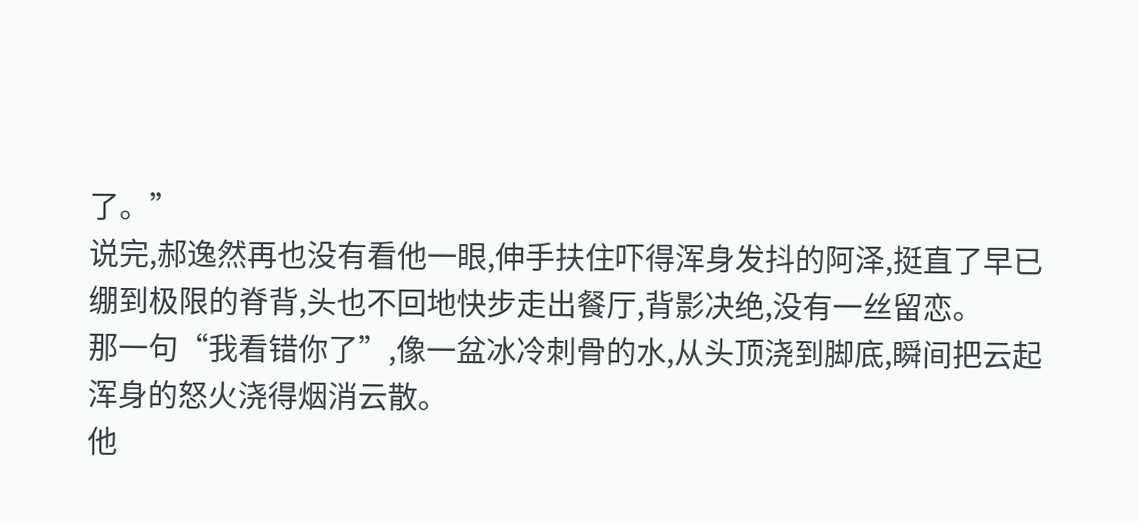了。”
说完,郝逸然再也没有看他一眼,伸手扶住吓得浑身发抖的阿泽,挺直了早已绷到极限的脊背,头也不回地快步走出餐厅,背影决绝,没有一丝留恋。
那一句“我看错你了”,像一盆冰冷刺骨的水,从头顶浇到脚底,瞬间把云起浑身的怒火浇得烟消云散。
他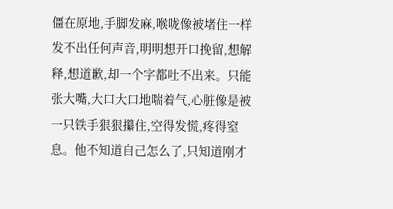僵在原地,手脚发麻,喉咙像被堵住一样发不出任何声音,明明想开口挽留,想解释,想道歉,却一个字都吐不出来。只能张大嘴,大口大口地喘着气,心脏像是被一只铁手狠狠攥住,空得发慌,疼得窒息。他不知道自己怎么了,只知道刚才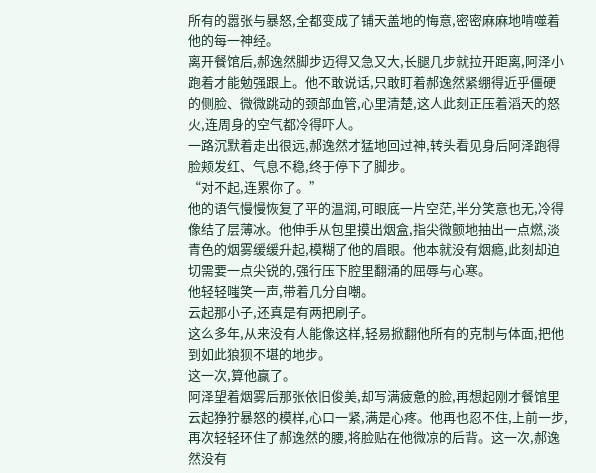所有的嚣张与暴怒,全都变成了铺天盖地的悔意,密密麻麻地啃噬着他的每一神经。
离开餐馆后,郝逸然脚步迈得又急又大,长腿几步就拉开距离,阿泽小跑着才能勉强跟上。他不敢说话,只敢盯着郝逸然紧绷得近乎僵硬的侧脸、微微跳动的颈部血管,心里清楚,这人此刻正压着滔天的怒火,连周身的空气都冷得吓人。
一路沉默着走出很远,郝逸然才猛地回过神,转头看见身后阿泽跑得脸颊发红、气息不稳,终于停下了脚步。
“对不起,连累你了。”
他的语气慢慢恢复了平的温润,可眼底一片空茫,半分笑意也无,冷得像结了层薄冰。他伸手从包里摸出烟盒,指尖微颤地抽出一点燃,淡青色的烟雾缓缓升起,模糊了他的眉眼。他本就没有烟瘾,此刻却迫切需要一点尖锐的,强行压下腔里翻涌的屈辱与心寒。
他轻轻嗤笑一声,带着几分自嘲。
云起那小子,还真是有两把刷子。
这么多年,从来没有人能像这样,轻易掀翻他所有的克制与体面,把他到如此狼狈不堪的地步。
这一次,算他赢了。
阿泽望着烟雾后那张依旧俊美,却写满疲惫的脸,再想起刚才餐馆里云起狰狞暴怒的模样,心口一紧,满是心疼。他再也忍不住,上前一步,再次轻轻环住了郝逸然的腰,将脸贴在他微凉的后背。这一次,郝逸然没有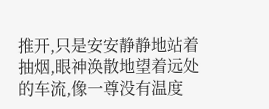推开,只是安安静静地站着抽烟,眼神涣散地望着远处的车流,像一尊没有温度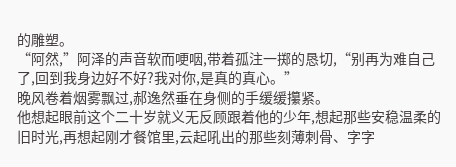的雕塑。
“阿然,”阿泽的声音软而哽咽,带着孤注一掷的恳切,“别再为难自己了,回到我身边好不好?我对你,是真的真心。”
晚风卷着烟雾飘过,郝逸然垂在身侧的手缓缓攥紧。
他想起眼前这个二十岁就义无反顾跟着他的少年,想起那些安稳温柔的旧时光,再想起刚才餐馆里,云起吼出的那些刻薄刺骨、字字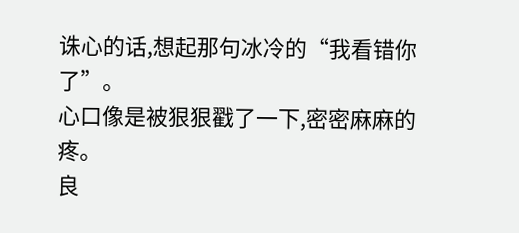诛心的话,想起那句冰冷的“我看错你了”。
心口像是被狠狠戳了一下,密密麻麻的疼。
良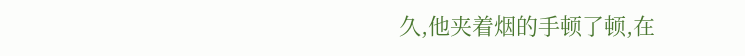久,他夹着烟的手顿了顿,在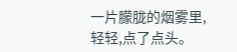一片朦胧的烟雾里,轻轻,点了点头。